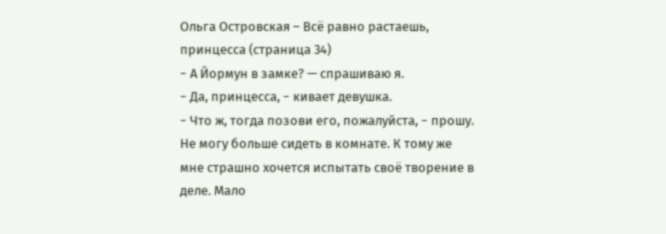Ольга Островская – Всё равно растаешь, принцесса (страница 34)
− А Йормун в замке? — спрашиваю я.
− Да, принцесса, − кивает девушка.
− Что ж, тогда позови его, пожалуйста, − прошу. Не могу больше сидеть в комнате. К тому же мне страшно хочется испытать своё творение в деле. Мало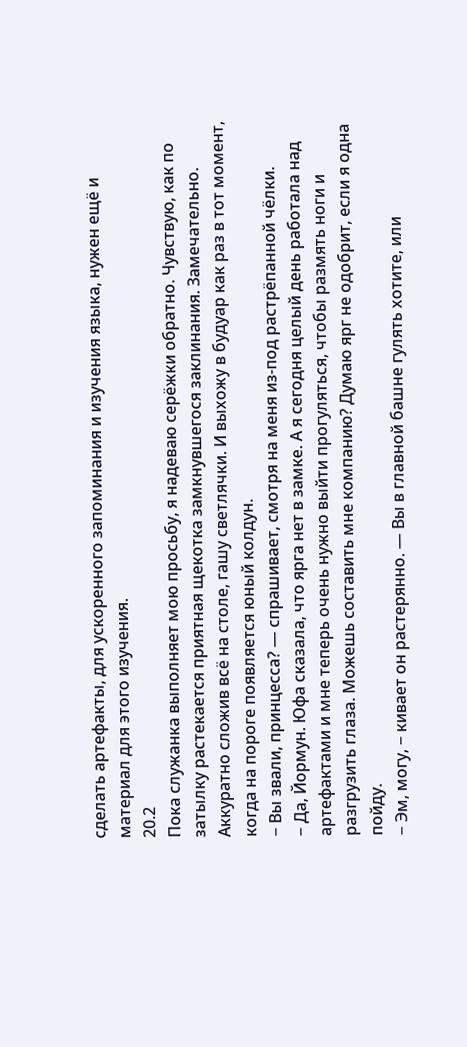сделать артефакты, для ускоренного запоминания и изучения языка, нужен ещё и материал для этого изучения.
20.2
Пока служанка выполняет мою просьбу, я надеваю серёжки обратно. Чувствую, как по затылку растекается приятная щекотка замкнувшегося заклинания. Замечательно.
Аккуратно сложив всё на столе, гашу светлячки. И выхожу в будуар как раз в тот момент, когда на пороге появляется юный колдун.
− Вы звали, принцесса? — спрашивает, смотря на меня из-под растрёпанной чёлки.
− Да, Йормун. Юфа сказала, что ярга нет в замке. А я сегодня целый день работала над артефактами и мне теперь очень нужно выйти прогуляться, чтобы размять ноги и разгрузить глаза. Можешь составить мне компанию? Думаю ярг не одобрит, если я одна пойду.
− Эм, могу, − кивает он растерянно. — Вы в главной башне гулять хотите, или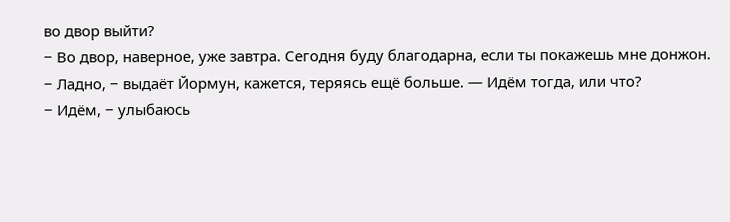во двор выйти?
− Во двор, наверное, уже завтра. Сегодня буду благодарна, если ты покажешь мне донжон.
− Ладно, − выдаёт Йормун, кажется, теряясь ещё больше. — Идём тогда, или что?
− Идём, − улыбаюсь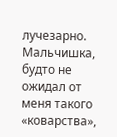лучезарно.
Мальчишка, будто не ожидал от меня такого «коварства»,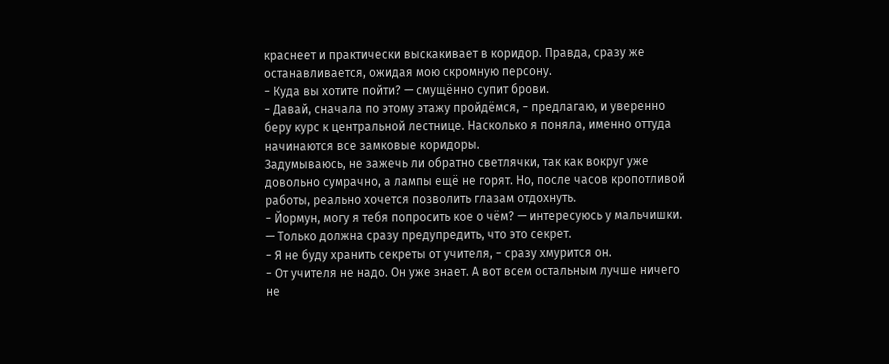краснеет и практически выскакивает в коридор. Правда, сразу же останавливается, ожидая мою скромную персону.
− Куда вы хотите пойти? — смущённо супит брови.
− Давай, сначала по этому этажу пройдёмся, − предлагаю, и уверенно беру курс к центральной лестнице. Насколько я поняла, именно оттуда начинаются все замковые коридоры.
Задумываюсь, не зажечь ли обратно светлячки, так как вокруг уже довольно сумрачно, а лампы ещё не горят. Но, после часов кропотливой работы, реально хочется позволить глазам отдохнуть.
− Йормун, могу я тебя попросить кое о чём? — интересуюсь у мальчишки. — Только должна сразу предупредить, что это секрет.
− Я не буду хранить секреты от учителя, − сразу хмурится он.
− От учителя не надо. Он уже знает. А вот всем остальным лучше ничего не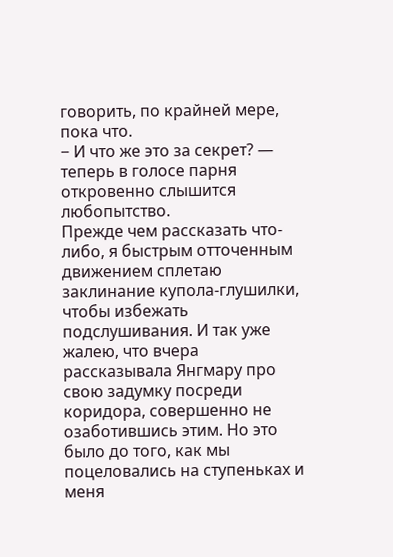говорить, по крайней мере, пока что.
− И что же это за секрет? — теперь в голосе парня откровенно слышится любопытство.
Прежде чем рассказать что-либо, я быстрым отточенным движением сплетаю заклинание купола-глушилки, чтобы избежать подслушивания. И так уже жалею, что вчера рассказывала Янгмару про свою задумку посреди коридора, совершенно не озаботившись этим. Но это было до того, как мы поцеловались на ступеньках и меня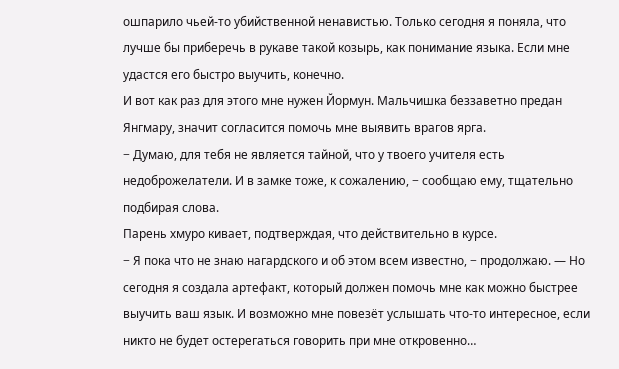ошпарило чьей-то убийственной ненавистью. Только сегодня я поняла, что лучше бы приберечь в рукаве такой козырь, как понимание языка. Если мне удастся его быстро выучить, конечно.
И вот как раз для этого мне нужен Йормун. Мальчишка беззаветно предан Янгмару, значит согласится помочь мне выявить врагов ярга.
− Думаю, для тебя не является тайной, что у твоего учителя есть недоброжелатели. И в замке тоже, к сожалению, − сообщаю ему, тщательно подбирая слова.
Парень хмуро кивает, подтверждая, что действительно в курсе.
− Я пока что не знаю нагардского и об этом всем известно, − продолжаю. — Но сегодня я создала артефакт, который должен помочь мне как можно быстрее выучить ваш язык. И возможно мне повезёт услышать что-то интересное, если никто не будет остерегаться говорить при мне откровенно…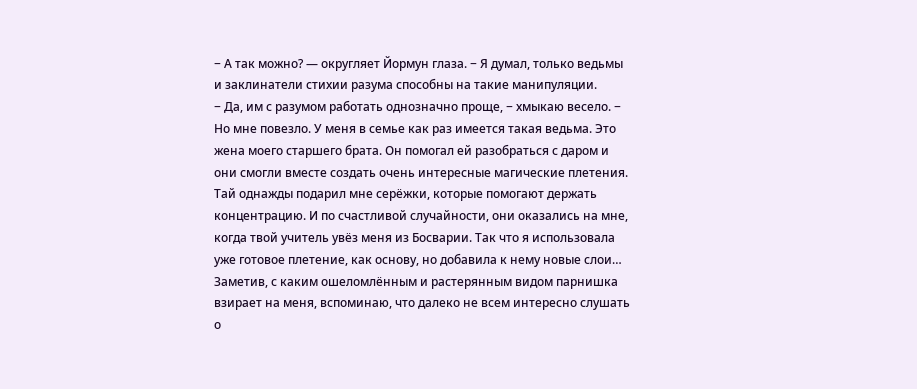− А так можно? — округляет Йормун глаза. − Я думал, только ведьмы и заклинатели стихии разума способны на такие манипуляции.
− Да, им с разумом работать однозначно проще, − хмыкаю весело. − Но мне повезло. У меня в семье как раз имеется такая ведьма. Это жена моего старшего брата. Он помогал ей разобраться с даром и они смогли вместе создать очень интересные магические плетения. Тай однажды подарил мне серёжки, которые помогают держать концентрацию. И по счастливой случайности, они оказались на мне, когда твой учитель увёз меня из Босварии. Так что я использовала уже готовое плетение, как основу, но добавила к нему новые слои…
Заметив, с каким ошеломлённым и растерянным видом парнишка взирает на меня, вспоминаю, что далеко не всем интересно слушать о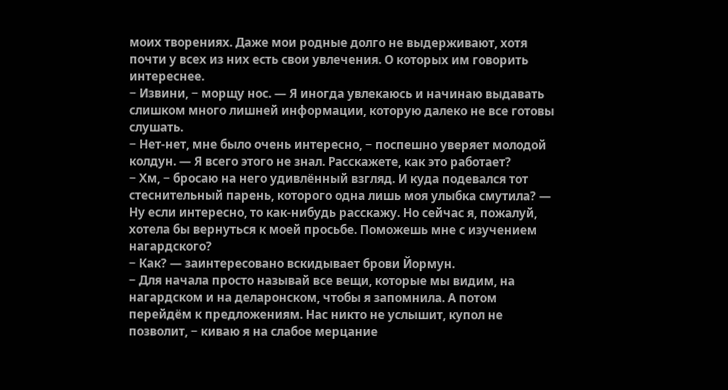моих творениях. Даже мои родные долго не выдерживают, хотя почти у всех из них есть свои увлечения. О которых им говорить интереснее.
− Извини, − морщу нос. — Я иногда увлекаюсь и начинаю выдавать слишком много лишней информации, которую далеко не все готовы слушать.
− Нет-нет, мне было очень интересно, − поспешно уверяет молодой колдун. — Я всего этого не знал. Расскажете, как это работает?
− Хм, − бросаю на него удивлённый взгляд. И куда подевался тот стеснительный парень, которого одна лишь моя улыбка смутила? — Ну если интересно, то как-нибудь расскажу. Но сейчас я, пожалуй, хотела бы вернуться к моей просьбе. Поможешь мне с изучением нагардского?
− Как? — заинтересовано вскидывает брови Йормун.
− Для начала просто называй все вещи, которые мы видим, на нагардском и на деларонском, чтобы я запомнила. А потом перейдём к предложениям. Нас никто не услышит, купол не позволит, − киваю я на слабое мерцание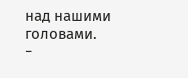над нашими головами.
−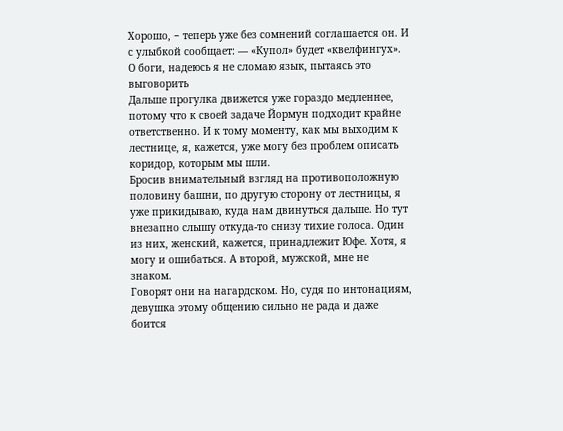Хорошо, − теперь уже без сомнений соглашается он. И с улыбкой сообщает: — «Купол» будет «квелфингух».
О боги, надеюсь я не сломаю язык, пытаясь это выговорить
Дальше прогулка движется уже гораздо медленнее, потому что к своей задаче Йормун подходит крайне ответственно. И к тому моменту, как мы выходим к лестнице, я, кажется, уже могу без проблем описать коридор, которым мы шли.
Бросив внимательный взгляд на противоположную половину башни, по другую сторону от лестницы, я уже прикидываю, куда нам двинуться дальше. Но тут внезапно слышу откуда-то снизу тихие голоса. Один из них, женский, кажется, принадлежит Юфе. Хотя, я могу и ошибаться. А второй, мужской, мне не знаком.
Говорят они на нагардском. Но, судя по интонациям, девушка этому общению сильно не рада и даже боится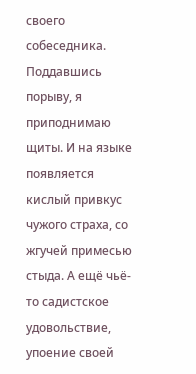своего собеседника.
Поддавшись порыву, я приподнимаю щиты. И на языке появляется кислый привкус чужого страха, со жгучей примесью стыда. А ещё чьё-то садистское удовольствие, упоение своей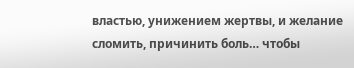властью, унижением жертвы, и желание сломить, причинить боль… чтобы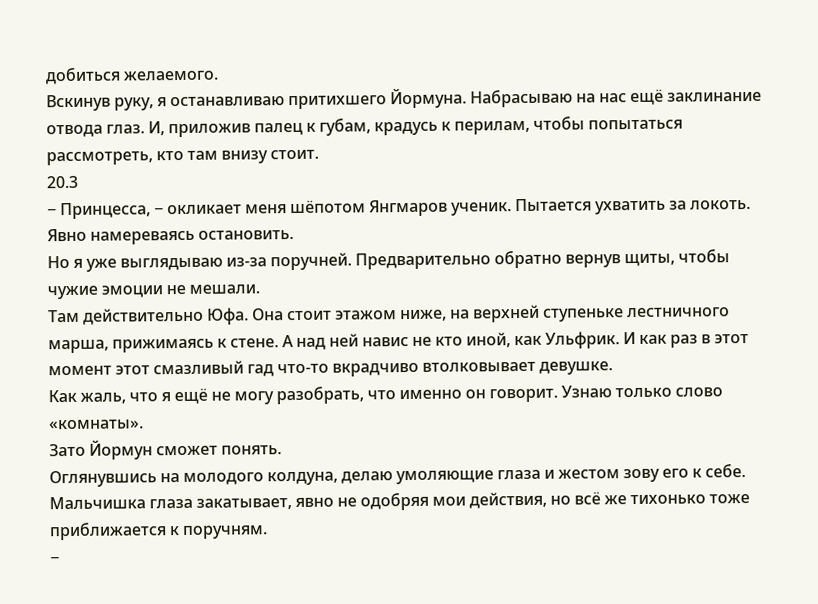добиться желаемого.
Вскинув руку, я останавливаю притихшего Йормуна. Набрасываю на нас ещё заклинание отвода глаз. И, приложив палец к губам, крадусь к перилам, чтобы попытаться рассмотреть, кто там внизу стоит.
20.3
− Принцесса, − окликает меня шёпотом Янгмаров ученик. Пытается ухватить за локоть. Явно намереваясь остановить.
Но я уже выглядываю из-за поручней. Предварительно обратно вернув щиты, чтобы чужие эмоции не мешали.
Там действительно Юфа. Она стоит этажом ниже, на верхней ступеньке лестничного марша, прижимаясь к стене. А над ней навис не кто иной, как Ульфрик. И как раз в этот момент этот смазливый гад что-то вкрадчиво втолковывает девушке.
Как жаль, что я ещё не могу разобрать, что именно он говорит. Узнаю только слово «комнаты».
Зато Йормун сможет понять.
Оглянувшись на молодого колдуна, делаю умоляющие глаза и жестом зову его к себе. Мальчишка глаза закатывает, явно не одобряя мои действия, но всё же тихонько тоже приближается к поручням.
−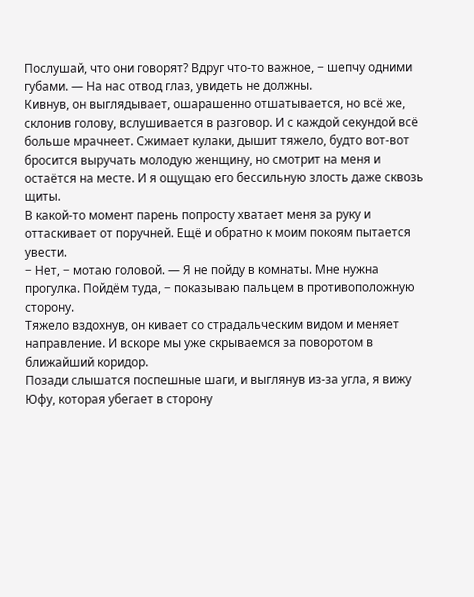Послушай, что они говорят? Вдруг что-то важное, − шепчу одними губами. — На нас отвод глаз, увидеть не должны.
Кивнув, он выглядывает, ошарашенно отшатывается, но всё же, склонив голову, вслушивается в разговор. И с каждой секундой всё больше мрачнеет. Сжимает кулаки, дышит тяжело, будто вот-вот бросится выручать молодую женщину, но смотрит на меня и остаётся на месте. И я ощущаю его бессильную злость даже сквозь щиты.
В какой-то момент парень попросту хватает меня за руку и оттаскивает от поручней. Ещё и обратно к моим покоям пытается увести.
− Нет, − мотаю головой. — Я не пойду в комнаты. Мне нужна прогулка. Пойдём туда, − показываю пальцем в противоположную сторону.
Тяжело вздохнув, он кивает со страдальческим видом и меняет направление. И вскоре мы уже скрываемся за поворотом в ближайший коридор.
Позади слышатся поспешные шаги, и выглянув из-за угла, я вижу Юфу, которая убегает в сторону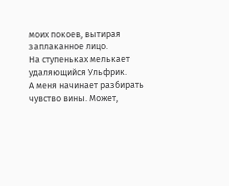моих покоев, вытирая заплаканное лицо.
На ступеньках мелькает удаляющийся Ульфрик.
А меня начинает разбирать чувство вины. Может,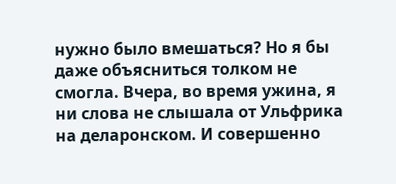нужно было вмешаться? Но я бы даже объясниться толком не смогла. Вчера, во время ужина, я ни слова не слышала от Ульфрика на деларонском. И совершенно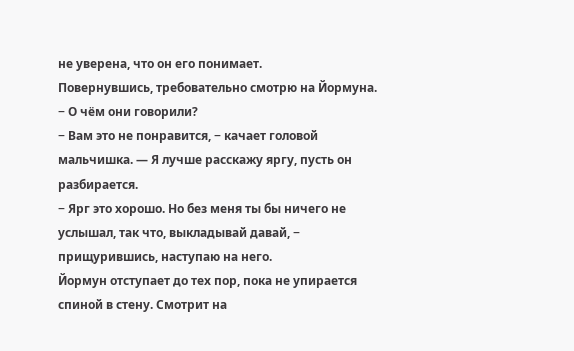не уверена, что он его понимает.
Повернувшись, требовательно смотрю на Йормуна.
− О чём они говорили?
− Вам это не понравится, − качает головой мальчишка. — Я лучше расскажу яргу, пусть он разбирается.
− Ярг это хорошо. Но без меня ты бы ничего не услышал, так что, выкладывай давай, − прищурившись, наступаю на него.
Йормун отступает до тех пор, пока не упирается спиной в стену. Смотрит на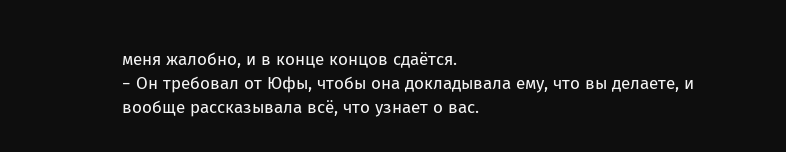меня жалобно, и в конце концов сдаётся.
− Он требовал от Юфы, чтобы она докладывала ему, что вы делаете, и вообще рассказывала всё, что узнает о вас.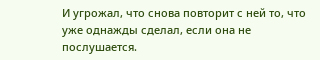И угрожал, что снова повторит с ней то, что уже однажды сделал, если она не послушается.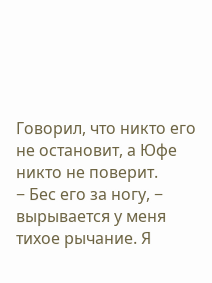Говорил, что никто его не остановит, а Юфе никто не поверит.
− Бес его за ногу, − вырывается у меня тихое рычание. Я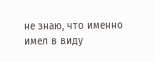не знаю, что именно имел в виду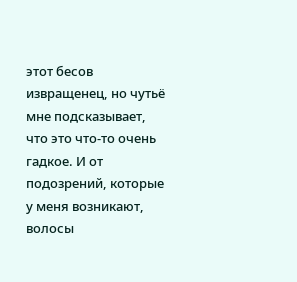этот бесов извращенец, но чутьё мне подсказывает, что это что-то очень гадкое. И от подозрений, которые у меня возникают, волосы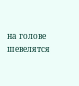на голове шевелятся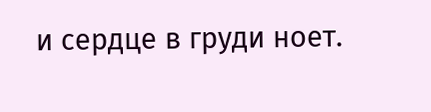и сердце в груди ноет.